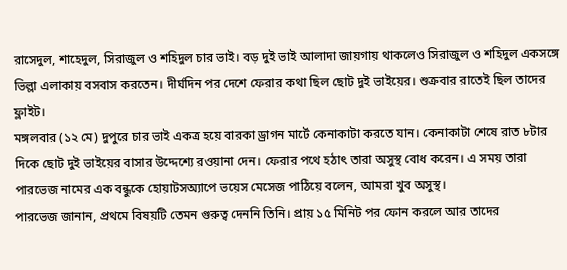রাসেদুল, শাহেদুল, সিরাজুল ও শহিদুল চার ভাই। বড় দুই ভাই আলাদা জায়গায় থাকলেও সিরাজুল ও শহিদুল একসঙ্গে ভিল্লা এলাকায় বসবাস করতেন। দীর্ঘদিন পর দেশে ফেরার কথা ছিল ছোট দুই ভাইয়ের। শুক্রবার রাতেই ছিল তাদের ফ্লাইট।
মঙ্গলবার (১২ মে) দুপুরে চার ভাই একত্র হয়ে বারকা ড্রাগন মার্টে কেনাকাটা করতে যান। কেনাকাটা শেষে রাত ৮টার দিকে ছোট দুই ভাইয়ের বাসার উদ্দেশ্যে রওয়ানা দেন। ফেরার পথে হঠাৎ তারা অসুস্থ বোধ করেন। এ সময় তারা পারভেজ নামের এক বন্ধুকে হোয়াটসঅ্যাপে ভয়েস মেসেজ পাঠিয়ে বলেন, আমরা খুব অসুস্থ।
পারভেজ জানান, প্রথমে বিষয়টি তেমন গুরুত্ব দেননি তিনি। প্রায় ১৫ মিনিট পর ফোন করলে আর তাদের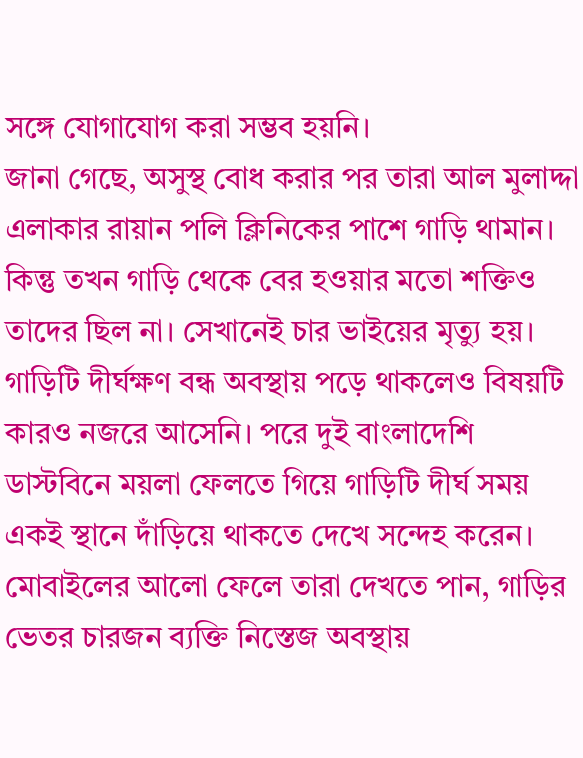সঙ্গে যোগাযোগ করা সম্ভব হয়নি।
জানা গেছে, অসুস্থ বোধ করার পর তারা আল মুলাদ্দা এলাকার রায়ান পলি ক্লিনিকের পাশে গাড়ি থামান। কিন্তু তখন গাড়ি থেকে বের হওয়ার মতো শক্তিও তাদের ছিল না। সেখানেই চার ভাইয়ের মৃত্যু হয়।
গাড়িটি দীর্ঘক্ষণ বন্ধ অবস্থায় পড়ে থাকলেও বিষয়টি কারও নজরে আসেনি। পরে দুই বাংলাদেশি ডাস্টবিনে ময়লা ফেলতে গিয়ে গাড়িটি দীর্ঘ সময় একই স্থানে দাঁড়িয়ে থাকতে দেখে সন্দেহ করেন। মোবাইলের আলো ফেলে তারা দেখতে পান, গাড়ির ভেতর চারজন ব্যক্তি নিস্তেজ অবস্থায়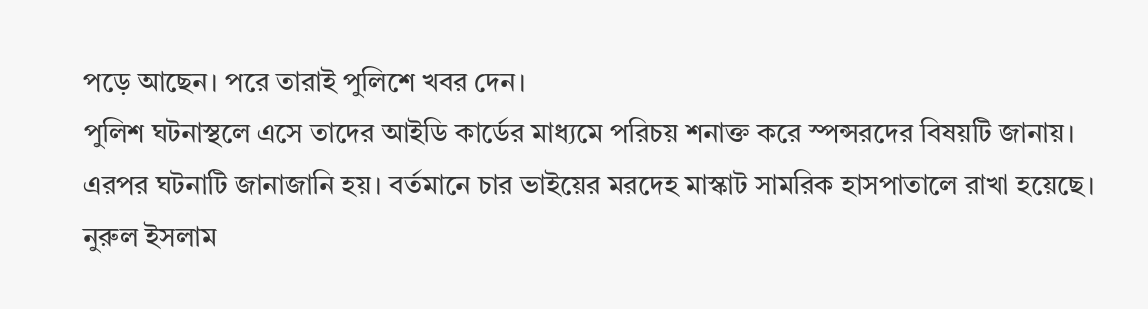পড়ে আছেন। পরে তারাই পুলিশে খবর দেন।
পুলিশ ঘটনাস্থলে এসে তাদের আইডি কার্ডের মাধ্যমে পরিচয় শনাক্ত করে স্পন্সরদের বিষয়টি জানায়। এরপর ঘটনাটি জানাজানি হয়। বর্তমানে চার ভাইয়ের মরদেহ মাস্কাট সামরিক হাসপাতালে রাখা হয়েছে।
নুরুল ইসলাম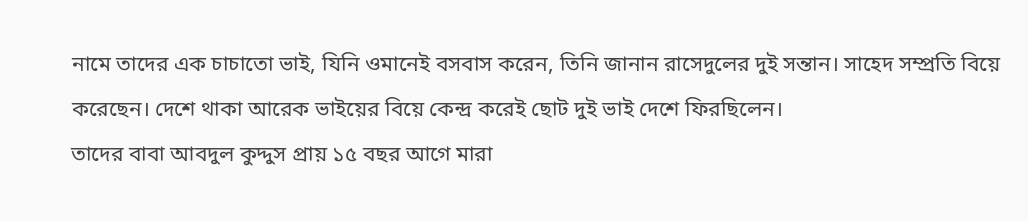নামে তাদের এক চাচাতো ভাই, যিনি ওমানেই বসবাস করেন, তিনি জানান রাসেদুলের দুই সন্তান। সাহেদ সম্প্রতি বিয়ে করেছেন। দেশে থাকা আরেক ভাইয়ের বিয়ে কেন্দ্র করেই ছোট দুই ভাই দেশে ফিরছিলেন।
তাদের বাবা আবদুল কুদ্দুস প্রায় ১৫ বছর আগে মারা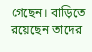গেছেন। বাড়িতে রয়েছেন তাদের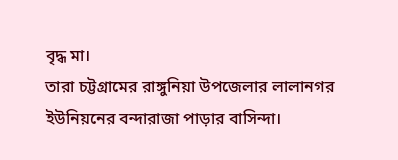বৃদ্ধ মা।
তারা চট্টগ্রামের রাঙ্গুনিয়া উপজেলার লালানগর ইউনিয়নের বন্দারাজা পাড়ার বাসিন্দা।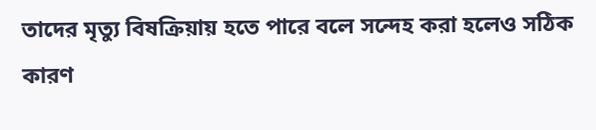তাদের মৃত্যু বিষক্রিয়ায় হতে পারে বলে সন্দেহ করা হলেও সঠিক কারণ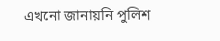এখনো জানায়নি পুলিশ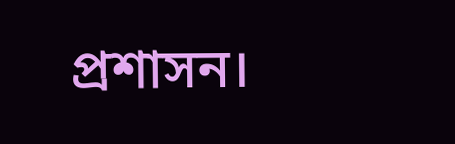প্রশাসন।